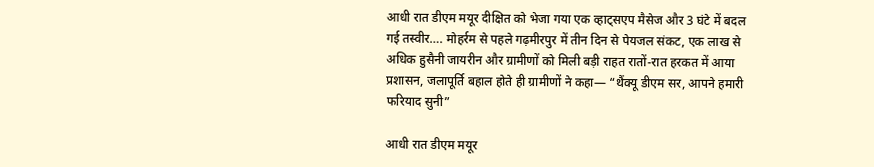आधी रात डीएम मयूर दीक्षित को भेजा गया एक व्हाट्सएप मैसेज और 3 घंटे में बदल गई तस्वीर…. मोहर्रम से पहले गढ़मीरपुर में तीन दिन से पेयजल संकट, एक लाख से अधिक हुसैनी जायरीन और ग्रामीणों को मिली बड़ी राहत रातों-रात हरकत में आया प्रशासन, जलापूर्ति बहाल होते ही ग्रामीणों ने कहा— “थैंक्यू डीएम सर, आपने हमारी फरियाद सुनी”

आधी रात डीएम मयूर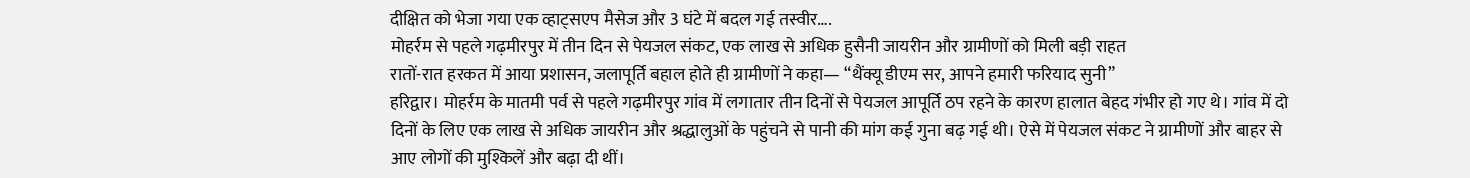दीक्षित को भेजा गया एक व्हाट्सएप मैसेज और 3 घंटे में बदल गई तस्वीर….
मोहर्रम से पहले गढ़मीरपुर में तीन दिन से पेयजल संकट, एक लाख से अधिक हुसैनी जायरीन और ग्रामीणों को मिली बड़ी राहत
रातों-रात हरकत में आया प्रशासन, जलापूर्ति बहाल होते ही ग्रामीणों ने कहा— “थैंक्यू डीएम सर, आपने हमारी फरियाद सुनी”
हरिद्वार। मोहर्रम के मातमी पर्व से पहले गढ़मीरपुर गांव में लगातार तीन दिनों से पेयजल आपूर्ति ठप रहने के कारण हालात बेहद गंभीर हो गए थे। गांव में दो दिनों के लिए एक लाख से अधिक जायरीन और श्रद्धालुओं के पहुंचने से पानी की मांग कई गुना बढ़ गई थी। ऐसे में पेयजल संकट ने ग्रामीणों और बाहर से आए लोगों की मुश्किलें और बढ़ा दी थीं।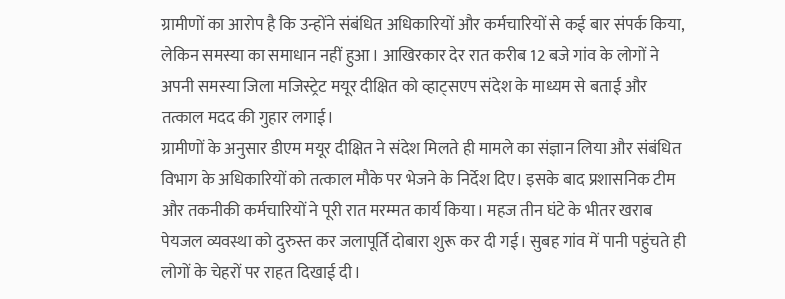ग्रामीणों का आरोप है कि उन्होंने संबंधित अधिकारियों और कर्मचारियों से कई बार संपर्क किया, लेकिन समस्या का समाधान नहीं हुआ। आखिरकार देर रात करीब 12 बजे गांव के लोगों ने अपनी समस्या जिला मजिस्ट्रेट मयूर दीक्षित को व्हाट्सएप संदेश के माध्यम से बताई और तत्काल मदद की गुहार लगाई।
ग्रामीणों के अनुसार डीएम मयूर दीक्षित ने संदेश मिलते ही मामले का संज्ञान लिया और संबंधित विभाग के अधिकारियों को तत्काल मौके पर भेजने के निर्देश दिए। इसके बाद प्रशासनिक टीम और तकनीकी कर्मचारियों ने पूरी रात मरम्मत कार्य किया। महज तीन घंटे के भीतर खराब पेयजल व्यवस्था को दुरुस्त कर जलापूर्ति दोबारा शुरू कर दी गई। सुबह गांव में पानी पहुंचते ही लोगों के चेहरों पर राहत दिखाई दी।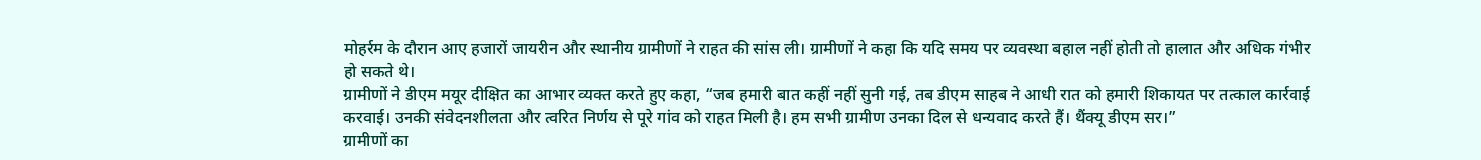मोहर्रम के दौरान आए हजारों जायरीन और स्थानीय ग्रामीणों ने राहत की सांस ली। ग्रामीणों ने कहा कि यदि समय पर व्यवस्था बहाल नहीं होती तो हालात और अधिक गंभीर हो सकते थे।
ग्रामीणों ने डीएम मयूर दीक्षित का आभार व्यक्त करते हुए कहा, “जब हमारी बात कहीं नहीं सुनी गई, तब डीएम साहब ने आधी रात को हमारी शिकायत पर तत्काल कार्रवाई करवाई। उनकी संवेदनशीलता और त्वरित निर्णय से पूरे गांव को राहत मिली है। हम सभी ग्रामीण उनका दिल से धन्यवाद करते हैं। थैंक्यू डीएम सर।”
ग्रामीणों का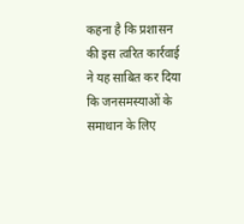कहना है कि प्रशासन की इस त्वरित कार्रवाई ने यह साबित कर दिया कि जनसमस्याओं के समाधान के लिए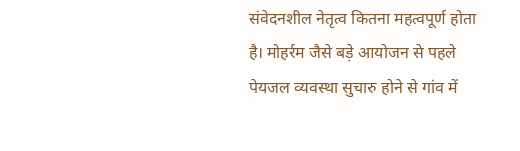संवेदनशील नेतृत्व कितना महत्वपूर्ण होता है। मोहर्रम जैसे बड़े आयोजन से पहले पेयजल व्यवस्था सुचारु होने से गांव में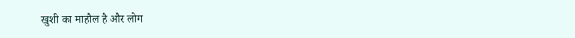खुशी का माहौल है और लोग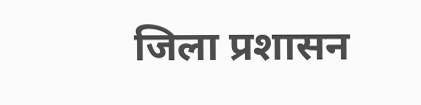जिला प्रशासन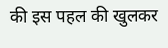की इस पहल की खुलकर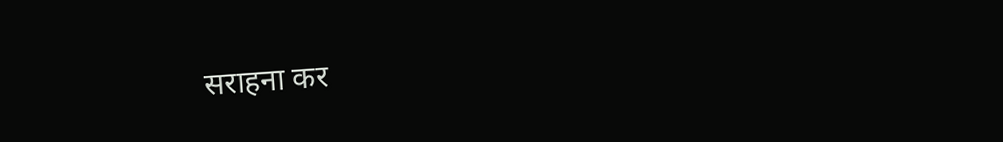सराहना कर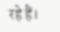रहे हैं।